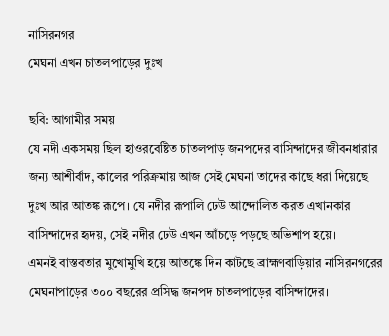নাসিরনগর
মেঘনা এখন চাতলপাড়ের দুঃখ

ছবি: আগামীর সময়
যে নদী একসময় ছিল হাওরবেষ্টিত চাতলপাড় জনপদের বাসিন্দাদের জীবনধারার জন্য আশীর্বাদ, কালের পরিক্রমায় আজ সেই মেঘনা তাদের কাছে ধরা দিয়েছে দুঃখ আর আতঙ্ক রূপে। যে নদীর রূপালি ঢেউ আন্দোলিত করত এখানকার বাসিন্দাদের হৃদয়, সেই নদীর ঢেউ এখন আঁচড়ে পড়ছে অভিশাপ হয়ে।
এমনই বাস্তবতার মুখোমুখি হয়ে আতঙ্কে দিন কাটছে ব্রাহ্মণবাড়িয়ার নাসিরনগরের মেঘনাপাড়ের ৩০০ বছরের প্রসিদ্ধ জনপদ চাতলপাড়ের বাসিন্দাদের।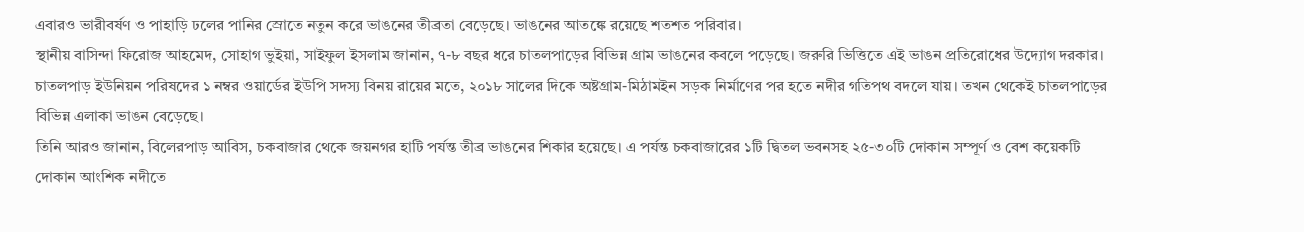এবারও ভারীবর্ষণ ও পাহাড়ি ঢলের পানির স্রোতে নতুন করে ভাঙনের তীব্রতা বেড়েছে। ভাঙনের আতঙ্কে রয়েছে শতশত পরিবার।
স্থানীয় বাসিন্দা ফিরোজ আহমেদ, সোহাগ ভুইয়া, সাইফুল ইসলাম জানান, ৭-৮ বছর ধরে চাতলপাড়ের বিভিন্ন গ্রাম ভাঙনের কবলে পড়েছে। জরুরি ভিত্তিতে এই ভাঙন প্রতিরোধের উদ্যোগ দরকার।
চাতলপাড় ইউনিয়ন পরিষদের ১ নম্বর ওয়ার্ডের ইউপি সদস্য বিনয় রায়ের মতে, ২০১৮ সালের দিকে অষ্টগ্রাম-মিঠামইন সড়ক নির্মাণের পর হতে নদীর গতিপথ বদলে যায়। তখন থেকেই চাতলপাড়ের বিভিন্ন এলাকা ভাঙন বেড়েছে।
তিনি আরও জানান, বিলেরপাড় আবিস, চকবাজার থেকে জয়নগর হাটি পর্যন্ত তীব্র ভাঙনের শিকার হয়েছে। এ পর্যন্ত চকবাজারের ১টি দ্বিতল ভবনসহ ২৫-৩০টি দোকান সম্পূর্ণ ও বেশ কয়েকটি দোকান আংশিক নদীতে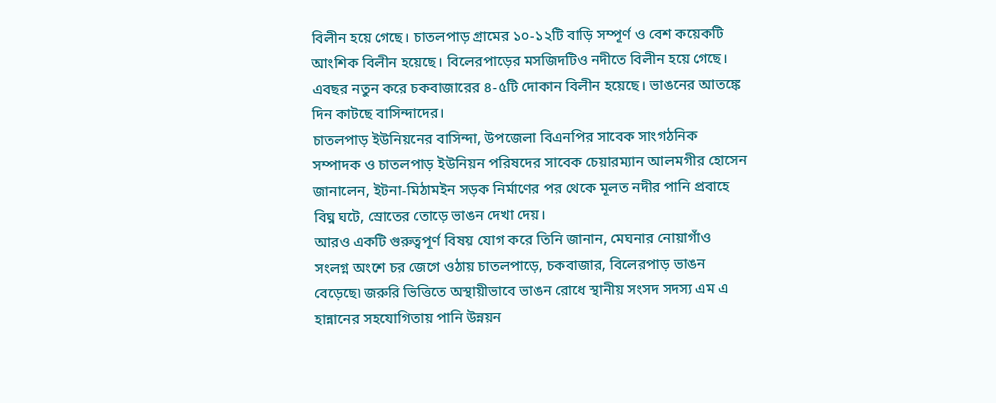বিলীন হয়ে গেছে। চাতলপাড় গ্রামের ১০-১২টি বাড়ি সম্পূর্ণ ও বেশ কয়েকটি আংশিক বিলীন হয়েছে। বিলেরপাড়ের মসজিদটিও নদীতে বিলীন হয়ে গেছে। এবছর নতুন করে চকবাজারের ৪-৫টি দোকান বিলীন হয়েছে। ভাঙনের আতঙ্কে দিন কাটছে বাসিন্দাদের।
চাতলপাড় ইউনিয়নের বাসিন্দা, উপজেলা বিএনপির সাবেক সাংগঠনিক সম্পাদক ও চাতলপাড় ইউনিয়ন পরিষদের সাবেক চেয়ারম্যান আলমগীর হোসেন জানালেন, ইটনা-মিঠামইন সড়ক নির্মাণের পর থেকে মূলত নদীর পানি প্রবাহে বিঘ্ন ঘটে, স্রোতের তোড়ে ভাঙন দেখা দেয়।
আরও একটি গুরুত্বপূর্ণ বিষয় যোগ করে তিনি জানান, মেঘনার নোয়াগাঁও সংলগ্ন অংশে চর জেগে ওঠায় চাতলপাড়ে, চকবাজার, বিলেরপাড় ভাঙন বেড়েছে৷ জরুরি ভিত্তিতে অস্থায়ীভাবে ভাঙন রোধে স্থানীয় সংসদ সদস্য এম এ হান্নানের সহযোগিতায় পানি উন্নয়ন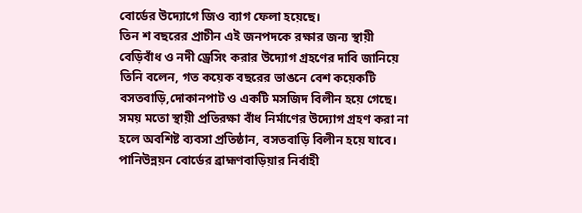বোর্ডের উদ্যোগে জিও ব্যাগ ফেলা হয়েছে।
তিন শ বছরের প্রাচীন এই জনপদকে রক্ষার জন্য স্থায়ী বেড়িবাঁধ ও নদী ড্রেসিং করার উদ্যোগ গ্রহণের দাবি জানিয়ে তিনি বলেন, গত কয়েক বছরের ভাঙনে বেশ কয়েকটি বসতবাড়ি,দোকানপাট ও একটি মসজিদ বিলীন হয়ে গেছে। সময় মতো স্থায়ী প্রতিরক্ষা বাঁধ নির্মাণের উদ্যোগ গ্রহণ করা না হলে অবশিষ্ট ব্যবসা প্রতিষ্ঠান, বসতবাড়ি বিলীন হয়ে যাবে।
পানিউন্নয়ন বোর্ডের ব্রাহ্মণবাড়িয়ার নির্বাহী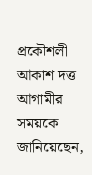প্রকৌশলী আকাশ দত্ত আগামীর সময়কে জানিয়েছেন,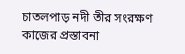চাতলপাড় নদী তীর সংরক্ষণ কাজের প্রস্তাবনা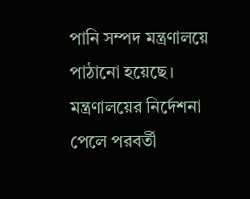পানি সম্পদ মন্ত্রণালয়ে পাঠানো হয়েছে। মন্ত্রণালয়ের নির্দেশনা পেলে পরবর্তী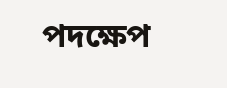পদক্ষেপ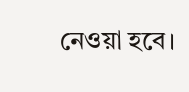নেওয়া হবে।